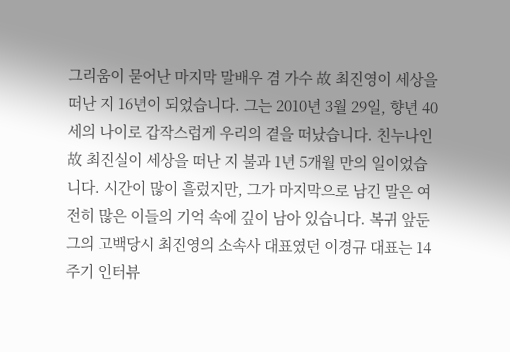그리움이 묻어난 마지막 말배우 겸 가수 故 최진영이 세상을 떠난 지 16년이 되었습니다. 그는 2010년 3월 29일, 향년 40세의 나이로 갑작스럽게 우리의 곁을 떠났습니다. 친누나인 故 최진실이 세상을 떠난 지 불과 1년 5개월 만의 일이었습니다. 시간이 많이 흘렀지만, 그가 마지막으로 남긴 말은 여전히 많은 이들의 기억 속에 깊이 남아 있습니다. 복귀 앞둔 그의 고백당시 최진영의 소속사 대표였던 이경규 대표는 14주기 인터뷰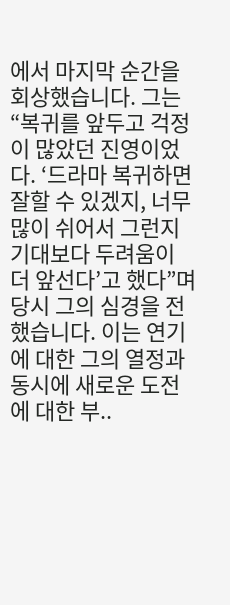에서 마지막 순간을 회상했습니다. 그는 “복귀를 앞두고 걱정이 많았던 진영이었다. ‘드라마 복귀하면 잘할 수 있겠지, 너무 많이 쉬어서 그런지 기대보다 두려움이 더 앞선다’고 했다”며 당시 그의 심경을 전했습니다. 이는 연기에 대한 그의 열정과 동시에 새로운 도전에 대한 부..